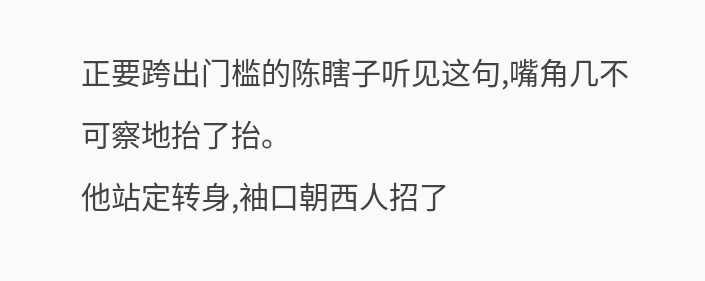正要跨出门槛的陈瞎子听见这句,嘴角几不可察地抬了抬。
他站定转身,袖口朝西人招了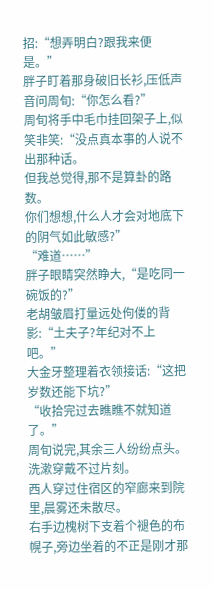招:“想弄明白?跟我来便是。”
胖子盯着那身破旧长衫,压低声音问周旬:“你怎么看?”
周旬将手中毛巾挂回架子上,似笑非笑:“没点真本事的人说不出那种话。
但我总觉得,那不是算卦的路数。
你们想想,什么人才会对地底下的阴气如此敏感?”
“难道……”
胖子眼睛突然睁大,“是吃同一碗饭的?”
老胡皱眉打量远处佝偻的背影:“土夫子?年纪对不上吧。”
大金牙整理着衣领接话:“这把岁数还能下坑?”
“收拾完过去瞧瞧不就知道了。”
周旬说完,其余三人纷纷点头。
洗漱穿戴不过片刻。
西人穿过住宿区的窄廊来到院里,晨雾还未散尽。
右手边槐树下支着个褪色的布幌子,旁边坐着的不正是刚才那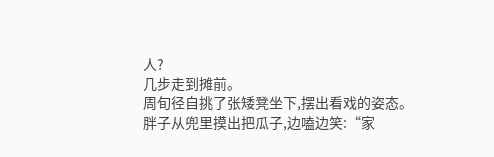人?
几步走到摊前。
周旬径自挑了张矮凳坐下,摆出看戏的姿态。
胖子从兜里摸出把瓜子,边嗑边笑:“家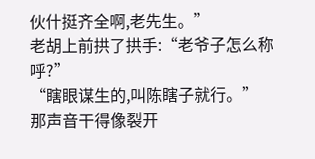伙什挺齐全啊,老先生。”
老胡上前拱了拱手:“老爷子怎么称呼?”
“瞎眼谋生的,叫陈瞎子就行。”
那声音干得像裂开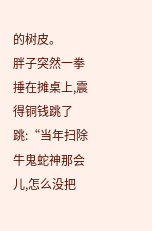的树皮。
胖子突然一拳捶在摊桌上,震得铜钱跳了跳:“当年扫除牛鬼蛇神那会儿,怎么没把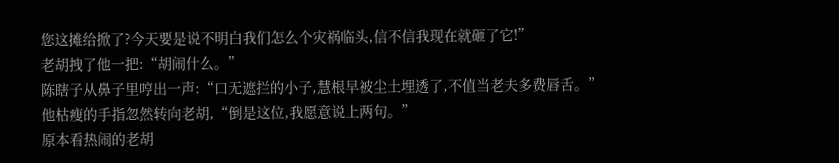您这摊给掀了?今天要是说不明白我们怎么个灾祸临头,信不信我现在就砸了它!”
老胡拽了他一把:“胡闹什么。”
陈瞎子从鼻子里哼出一声:“口无遮拦的小子,慧根早被尘土埋透了,不值当老夫多费唇舌。”
他枯瘦的手指忽然转向老胡,“倒是这位,我愿意说上两句。”
原本看热闹的老胡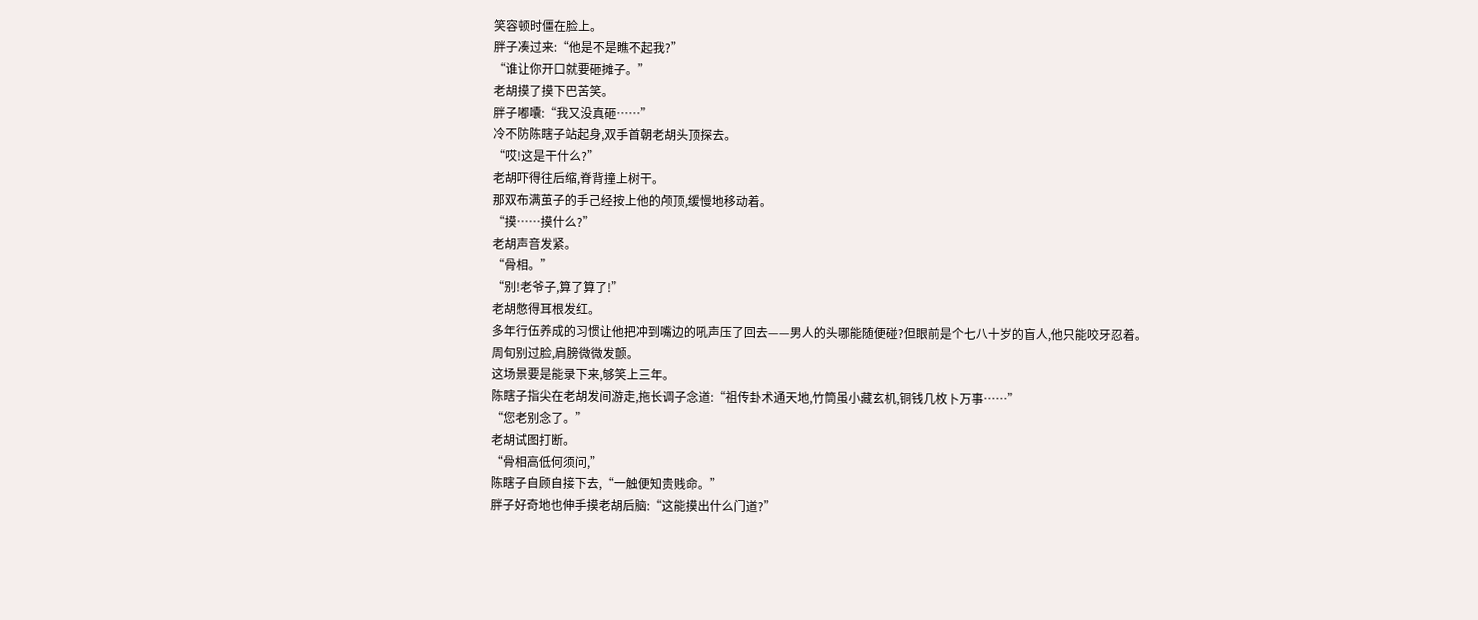笑容顿时僵在脸上。
胖子凑过来:“他是不是瞧不起我?”
“谁让你开口就要砸摊子。”
老胡摸了摸下巴苦笑。
胖子嘟囔:“我又没真砸……”
冷不防陈瞎子站起身,双手首朝老胡头顶探去。
“哎!这是干什么?”
老胡吓得往后缩,脊背撞上树干。
那双布满茧子的手己经按上他的颅顶,缓慢地移动着。
“摸……摸什么?”
老胡声音发紧。
“骨相。”
“别!老爷子,算了算了!”
老胡憋得耳根发红。
多年行伍养成的习惯让他把冲到嘴边的吼声压了回去——男人的头哪能随便碰?但眼前是个七八十岁的盲人,他只能咬牙忍着。
周旬别过脸,肩膀微微发颤。
这场景要是能录下来,够笑上三年。
陈瞎子指尖在老胡发间游走,拖长调子念道:“祖传卦术通天地,竹筒虽小藏玄机,铜钱几枚卜万事……”
“您老别念了。”
老胡试图打断。
“骨相高低何须问,”
陈瞎子自顾自接下去,“一触便知贵贱命。”
胖子好奇地也伸手摸老胡后脑:“这能摸出什么门道?”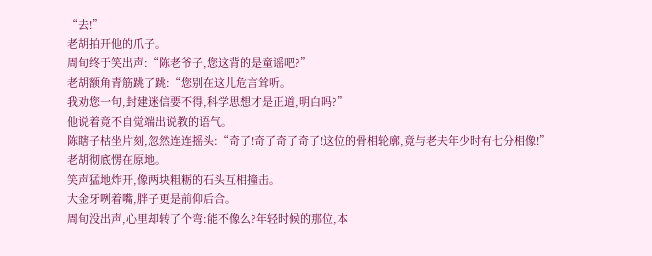“去!”
老胡拍开他的爪子。
周旬终于笑出声:“陈老爷子,您这背的是童谣吧?”
老胡额角青筋跳了跳:“您别在这儿危言耸听。
我劝您一句,封建迷信要不得,科学思想才是正道,明白吗?”
他说着竟不自觉端出说教的语气。
陈瞎子枯坐片刻,忽然连连摇头:“奇了!奇了奇了奇了!这位的骨相轮廓,竟与老夫年少时有七分相像!”
老胡彻底愣在原地。
笑声猛地炸开,像两块粗粝的石头互相撞击。
大金牙咧着嘴,胖子更是前仰后合。
周旬没出声,心里却转了个弯:能不像么?年轻时候的那位,本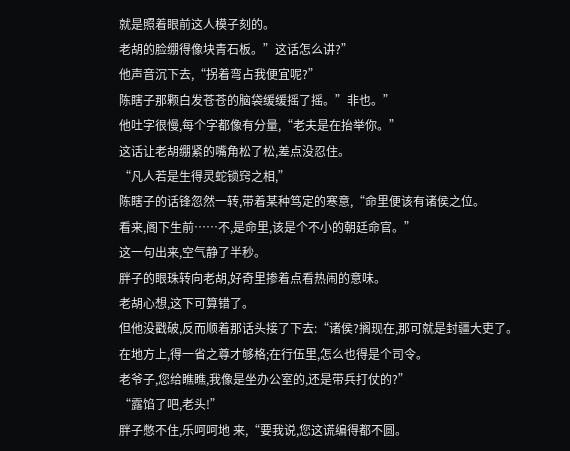就是照着眼前这人模子刻的。
老胡的脸绷得像块青石板。”这话怎么讲?”
他声音沉下去,“拐着弯占我便宜呢?”
陈瞎子那颗白发苍苍的脑袋缓缓摇了摇。”非也。”
他吐字很慢,每个字都像有分量,“老夫是在抬举你。”
这话让老胡绷紧的嘴角松了松,差点没忍住。
“凡人若是生得灵蛇锁窍之相,”
陈瞎子的话锋忽然一转,带着某种笃定的寒意,“命里便该有诸侯之位。
看来,阁下生前……不,是命里,该是个不小的朝廷命官。”
这一句出来,空气静了半秒。
胖子的眼珠转向老胡,好奇里掺着点看热闹的意味。
老胡心想,这下可算错了。
但他没戳破,反而顺着那话头接了下去:“诸侯?搁现在,那可就是封疆大吏了。
在地方上,得一省之尊才够格;在行伍里,怎么也得是个司令。
老爷子,您给瞧瞧,我像是坐办公室的,还是带兵打仗的?”
“露馅了吧,老头!”
胖子憋不住,乐呵呵地 来,“要我说,您这谎编得都不圆。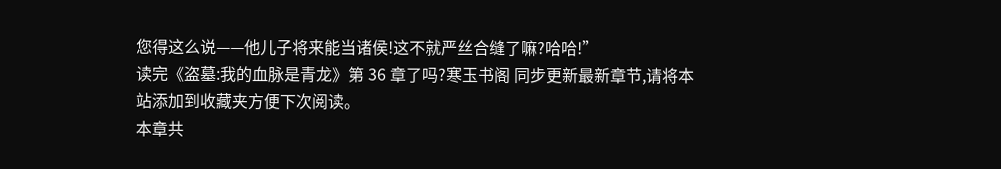您得这么说——他儿子将来能当诸侯!这不就严丝合缝了嘛?哈哈!”
读完《盗墓:我的血脉是青龙》第 36 章了吗?寒玉书阁 同步更新最新章节,请将本站添加到收藏夹方便下次阅读。
本章共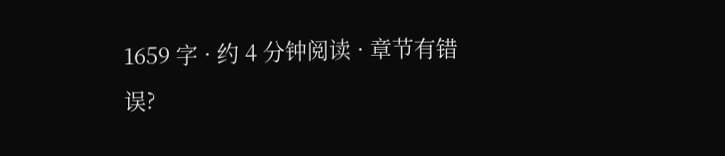1659 字 · 约 4 分钟阅读 · 章节有错误?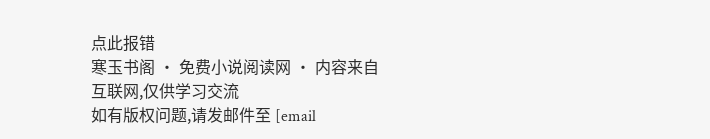点此报错
寒玉书阁 · 免费小说阅读网 · 内容来自互联网,仅供学习交流
如有版权问题,请发邮件至 [email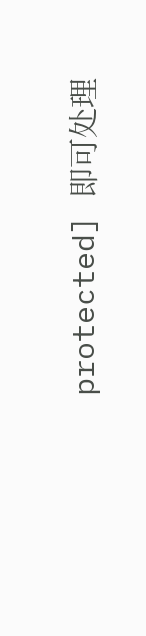protected] 即可处理